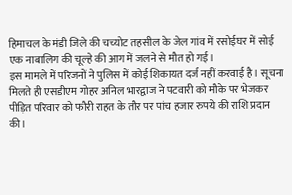हिमाचल के मंडी जिले की चच्योट तहसील के जेल गांव में रसोईघर में सोई एक नाबालिग की चूल्हे की आग में जलने से मौत हो गई।
इस मामले में परिजनों ने पुलिस में कोई शिकायत दर्ज नहीं करवाई है। सूचना मिलते ही एसडीएम गोहर अनिल भारद्वाज ने पटवारी को मौके पर भेजकर पीड़ित परिवार को फौरी राहत के तौर पर पांच हजार रुपये की राशि प्रदान की।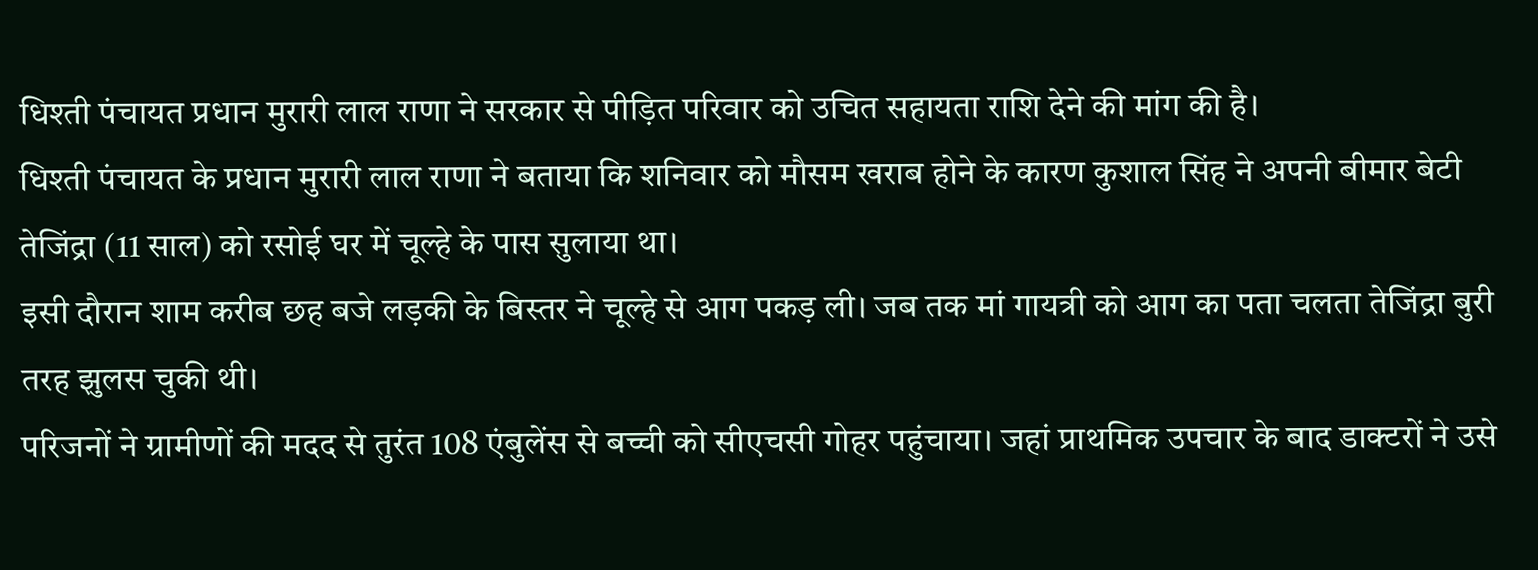धिश्ती पंचायत प्रधान मुरारी लाल राणा ने सरकार से पीड़ित परिवार को उचित सहायता राशि देने की मांग की है।
धिश्ती पंचायत के प्रधान मुरारी लाल राणा ने बताया कि शनिवार को मौसम खराब होने के कारण कुशाल सिंह ने अपनी बीमार बेटी तेजिंद्रा (11 साल) को रसोई घर में चूल्हे के पास सुलाया था।
इसी दौरान शाम करीब छह बजे लड़की के बिस्तर ने चूल्हे से आग पकड़ ली। जब तक मां गायत्री को आग का पता चलता तेजिंद्रा बुरी तरह झुलस चुकी थी।
परिजनों ने ग्रामीणों की मदद से तुरंत 108 एंबुलेंस से बच्ची को सीएचसी गोहर पहुंचाया। जहां प्राथमिक उपचार के बाद डाक्टरों ने उसे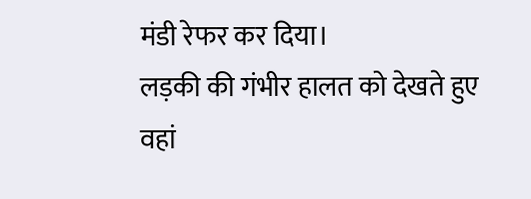मंडी रेफर कर दिया।
लड़की की गंभीर हालत को देखते हुए वहां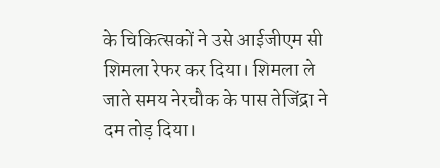के चिकित्सकों ने उसे आईजीएम सी शिमला रेफर कर दिया। शिमला ले जाते समय नेरचौक के पास तेजिंद्रा ने दम तोड़ दिया।